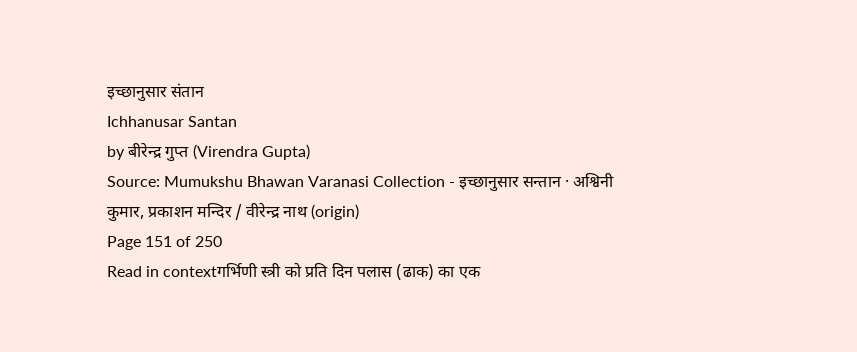इच्छानुसार संतान
Ichhanusar Santan
by बीरेन्द्र गुप्त (Virendra Gupta)
Source: Mumukshu Bhawan Varanasi Collection - इच्छानुसार सन्तान · अश्विनी कुमार, प्रकाशन मन्दिर / वीरेन्द्र नाथ (origin)
Page 151 of 250
Read in contextगर्भिणी स्त्री को प्रति दिन पलास (ढाक) का एक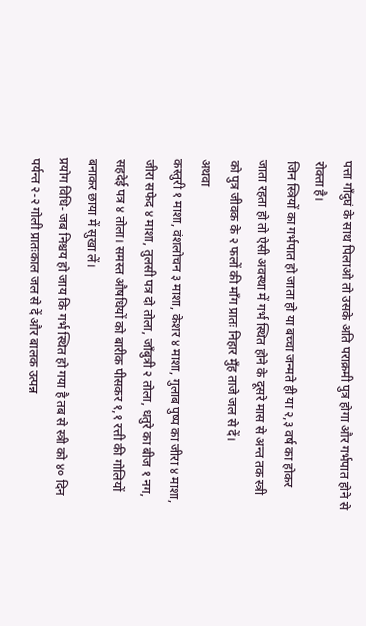पत्ता गाँदुघं के साथ पिलाओ तो उसके अति पराक्रमी पुत्र होगा और गर्भपात होने से रोक्ता है।
जिन स्त्रियों का गर्भपात हो जाता हो या बच्चा जन्मते ही या २,३ वर्ष का होकर जाता रहता हो तो ऐसी अवस्था में गर्भ स्थित होने के दूसरे मास से अन्त तक स्त्री को पुत्र जीवक के २ फलों की माँग प्रातः निहार मुँह ताजे जल से दें।
अथवा
कस्तुरी १ माशा, वंशलोचन ३ माशा, केशर ४ माशा, गुलाब पुष्प का जीरा ४ माशा, जीरा सफेद ४ माशा, तुलसी पत्र दो तोला, जाँबुत्री २ तोला, धतुरे का बीज १ नग, सहदेई पत्र ४ तोला। समस्त औषधियों को बारीक पीसकर १,१ रत्ती की गोलियों बनाकर छाया में सुखा लें।
प्रयोग विधि- जब निश्चय हो जाय कि गर्भ स्थित हो गया है तब से स्त्री को ४० दिन पर्यन्त २-२ गोली प्रातःकाल जल से दें और बालक उत्पन्न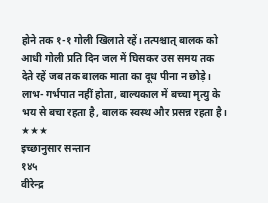होने तक १-१ गोली खिलाते रहें। तत्पश्चात् बालक को आधी गोली प्रति दिन जल में घिसकर उस समय तक देते रहें जब तक बालक माता का दूध पीना न छोड़े।
लाभ- गर्भपात नहीं होता, बाल्यकाल में बच्चा मृत्यु के भय से बचा रहता है, बालक स्वस्थ और प्रसन्न रहता है।
★★★
इच्छानुसार सन्तान
१४५
वीरेन्द्र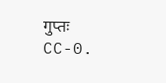गुप्तः
CC-0.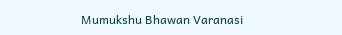Mumukshu Bhawan Varanasi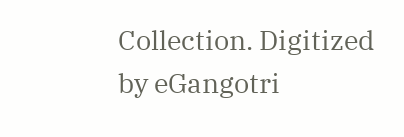Collection. Digitized by eGangotri